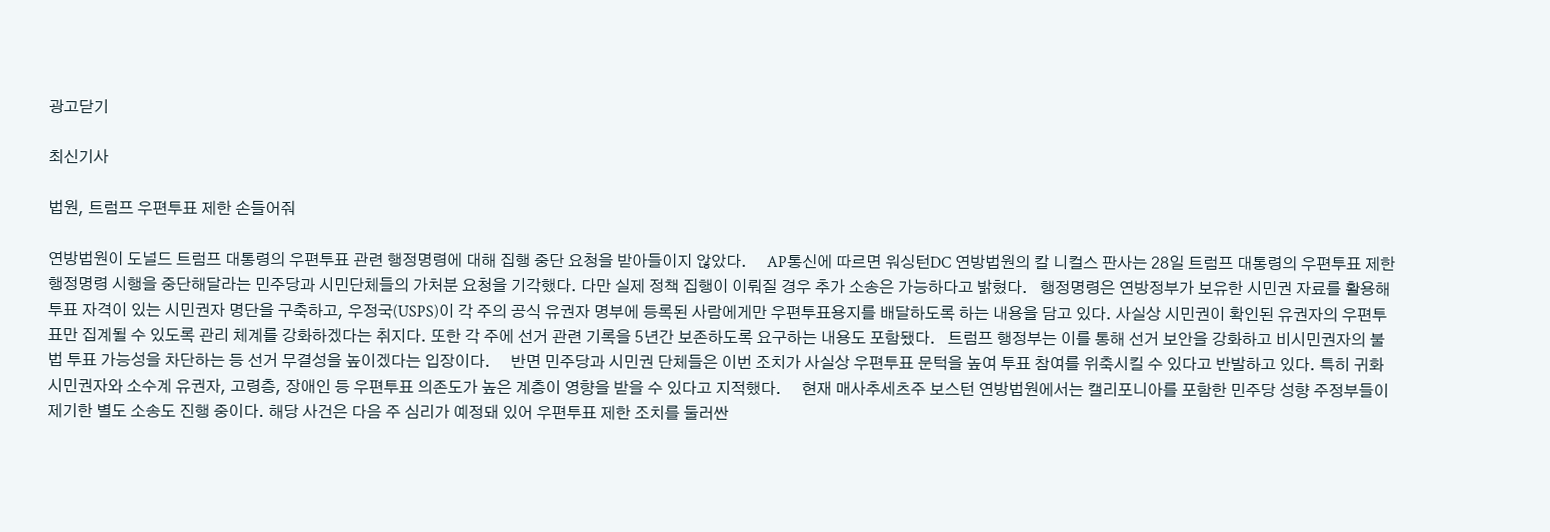광고닫기

최신기사

법원, 트럼프 우편투표 제한 손들어줘

연방법원이 도널드 트럼프 대통령의 우편투표 관련 행정명령에 대해 집행 중단 요청을 받아들이지 않았다.     AP통신에 따르면 워싱턴DC 연방법원의 칼 니컬스 판사는 28일 트럼프 대통령의 우편투표 제한 행정명령 시행을 중단해달라는 민주당과 시민단체들의 가처분 요청을 기각했다. 다만 실제 정책 집행이 이뤄질 경우 추가 소송은 가능하다고 밝혔다.   행정명령은 연방정부가 보유한 시민권 자료를 활용해 투표 자격이 있는 시민권자 명단을 구축하고, 우정국(USPS)이 각 주의 공식 유권자 명부에 등록된 사람에게만 우편투표용지를 배달하도록 하는 내용을 담고 있다. 사실상 시민권이 확인된 유권자의 우편투표만 집계될 수 있도록 관리 체계를 강화하겠다는 취지다. 또한 각 주에 선거 관련 기록을 5년간 보존하도록 요구하는 내용도 포함됐다.   트럼프 행정부는 이를 통해 선거 보안을 강화하고 비시민권자의 불법 투표 가능성을 차단하는 등 선거 무결성을 높이겠다는 입장이다.     반면 민주당과 시민권 단체들은 이번 조치가 사실상 우편투표 문턱을 높여 투표 참여를 위축시킬 수 있다고 반발하고 있다. 특히 귀화 시민권자와 소수계 유권자, 고령층, 장애인 등 우편투표 의존도가 높은 계층이 영향을 받을 수 있다고 지적했다.     현재 매사추세츠주 보스턴 연방법원에서는 캘리포니아를 포함한 민주당 성향 주정부들이 제기한 별도 소송도 진행 중이다. 해당 사건은 다음 주 심리가 예정돼 있어 우편투표 제한 조치를 둘러싼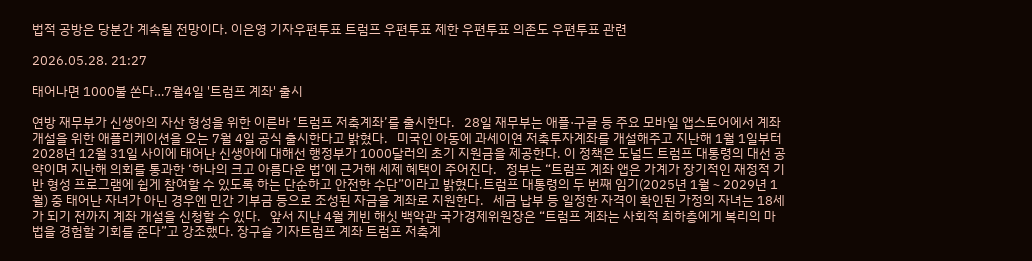법적 공방은 당분간 계속될 전망이다. 이은영 기자우편투표 트럼프 우편투표 제한 우편투표 의존도 우편투표 관련

2026.05.28. 21:27

태어나면 1000불 쏜다…7월4일 '트럼프 계좌' 출시

연방 재무부가 신생아의 자산 형성을 위한 이른바 ‘트럼프 저축계좌’를 출시한다.   28일 재무부는 애플·구글 등 주요 모바일 앱스토어에서 계좌 개설을 위한 애플리케이션을 오는 7월 4일 공식 출시한다고 밝혔다.   미국인 아동에 과세이연 저축투자계좌를 개설해주고 지난해 1월 1일부터 2028년 12월 31일 사이에 태어난 신생아에 대해선 행정부가 1000달러의 초기 지원금을 제공한다. 이 정책은 도널드 트럼프 대통령의 대선 공약이며 지난해 의회를 통과한 ‘하나의 크고 아름다운 법’에 근거해 세제 혜택이 주어진다.   정부는 “트럼프 계좌 앱은 가계가 장기적인 재정적 기반 형성 프로그램에 쉽게 참여할 수 있도록 하는 단순하고 안전한 수단”이라고 밝혔다.트럼프 대통령의 두 번째 임기(2025년 1월∼2029년 1월) 중 태어난 자녀가 아닌 경우엔 민간 기부금 등으로 조성된 자금을 계좌로 지원한다.   세금 납부 등 일정한 자격이 확인된 가정의 자녀는 18세가 되기 전까지 계좌 개설을 신청할 수 있다.   앞서 지난 4월 케빈 해싯 백악관 국가경제위원장은 “트럼프 계좌는 사회적 최하층에게 복리의 마법을 경험할 기회를 준다”고 강조했다. 장구슬 기자트럼프 계좌 트럼프 저축계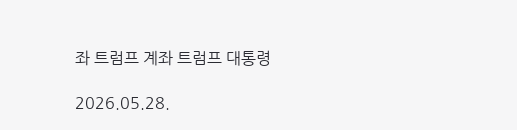좌 트럼프 계좌 트럼프 대통령

2026.05.28.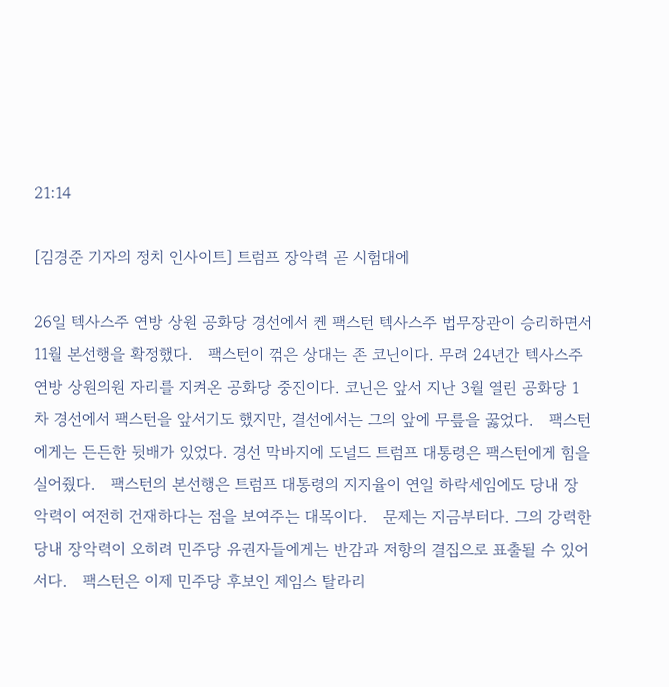21:14

[김경준 기자의 정치 인사이트] 트럼프 장악력 곧 시험대에

26일 텍사스주 연방 상원 공화당 경선에서 켄 팩스턴 텍사스주 법무장관이 승리하면서 11월 본선행을 확정했다.   팩스턴이 꺾은 상대는 존 코닌이다. 무려 24년간 텍사스주 연방 상원의원 자리를 지켜온 공화당 중진이다. 코닌은 앞서 지난 3월 열린 공화당 1차 경선에서 팩스턴을 앞서기도 했지만, 결선에서는 그의 앞에 무릎을 꿇었다.   팩스턴에게는 든든한 뒷배가 있었다. 경선 막바지에 도널드 트럼프 대통령은 팩스턴에게 힘을 실어줬다.   팩스턴의 본선행은 트럼프 대통령의 지지율이 연일 하락세임에도 당내 장악력이 여전히 건재하다는 점을 보여주는 대목이다.   문제는 지금부터다. 그의 강력한 당내 장악력이 오히려 민주당 유권자들에게는 반감과 저항의 결집으로 표출될 수 있어서다.   팩스턴은 이제 민주당 후보인 제임스 탈라리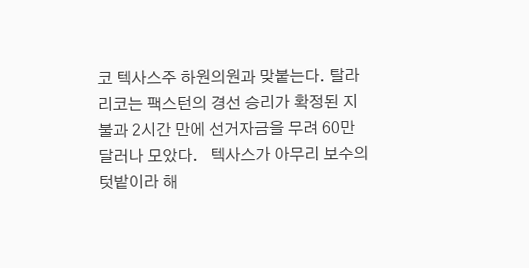코 텍사스주 하원의원과 맞붙는다. 탈라리코는 팩스턴의 경선 승리가 확정된 지 불과 2시간 만에 선거자금을 무려 60만 달러나 모았다.   텍사스가 아무리 보수의 텃밭이라 해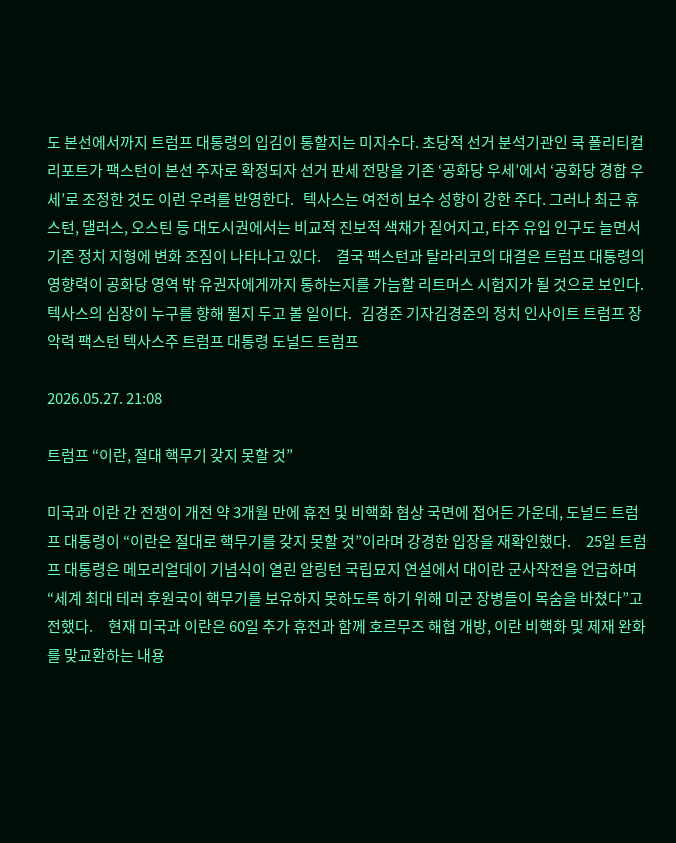도 본선에서까지 트럼프 대통령의 입김이 통할지는 미지수다. 초당적 선거 분석기관인 쿡 폴리티컬 리포트가 팩스턴이 본선 주자로 확정되자 선거 판세 전망을 기존 ‘공화당 우세’에서 ‘공화당 경합 우세’로 조정한 것도 이런 우려를 반영한다.   텍사스는 여전히 보수 성향이 강한 주다. 그러나 최근 휴스턴, 댈러스, 오스틴 등 대도시권에서는 비교적 진보적 색채가 짙어지고, 타주 유입 인구도 늘면서 기존 정치 지형에 변화 조짐이 나타나고 있다.     결국 팩스턴과 탈라리코의 대결은 트럼프 대통령의 영향력이 공화당 영역 밖 유권자에게까지 통하는지를 가늠할 리트머스 시험지가 될 것으로 보인다. 텍사스의 심장이 누구를 향해 뛸지 두고 볼 일이다.   김경준 기자김경준의 정치 인사이트 트럼프 장악력 팩스턴 텍사스주 트럼프 대통령 도널드 트럼프

2026.05.27. 21:08

트럼프 “이란, 절대 핵무기 갖지 못할 것”

미국과 이란 간 전쟁이 개전 약 3개월 만에 휴전 및 비핵화 협상 국면에 접어든 가운데, 도널드 트럼프 대통령이 “이란은 절대로 핵무기를 갖지 못할 것”이라며 강경한 입장을 재확인했다.     25일 트럼프 대통령은 메모리얼데이 기념식이 열린 알링턴 국립묘지 연설에서 대이란 군사작전을 언급하며 “세계 최대 테러 후원국이 핵무기를 보유하지 못하도록 하기 위해 미군 장병들이 목숨을 바쳤다”고 전했다.     현재 미국과 이란은 60일 추가 휴전과 함께 호르무즈 해협 개방, 이란 비핵화 및 제재 완화를 맞교환하는 내용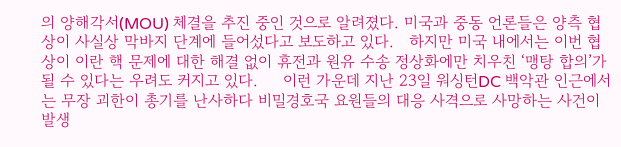의 양해각서(MOU) 체결을 추진 중인 것으로 알려졌다. 미국과 중동 언론들은 양측 협상이 사실상 막바지 단계에 들어섰다고 보도하고 있다.   하지만 미국 내에서는 이번 협상이 이란 핵 문제에 대한 해결 없이 휴전과 원유 수송 정상화에만 치우친 ‘맹탕 합의’가 될 수 있다는 우려도 커지고 있다.     이런 가운데 지난 23일 워싱턴DC 백악관 인근에서는 무장 괴한이 총기를 난사하다 비밀경호국 요원들의 대응 사격으로 사망하는 사건이 발생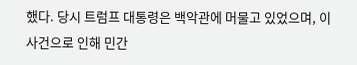했다. 당시 트럼프 대통령은 백악관에 머물고 있었으며, 이 사건으로 인해 민간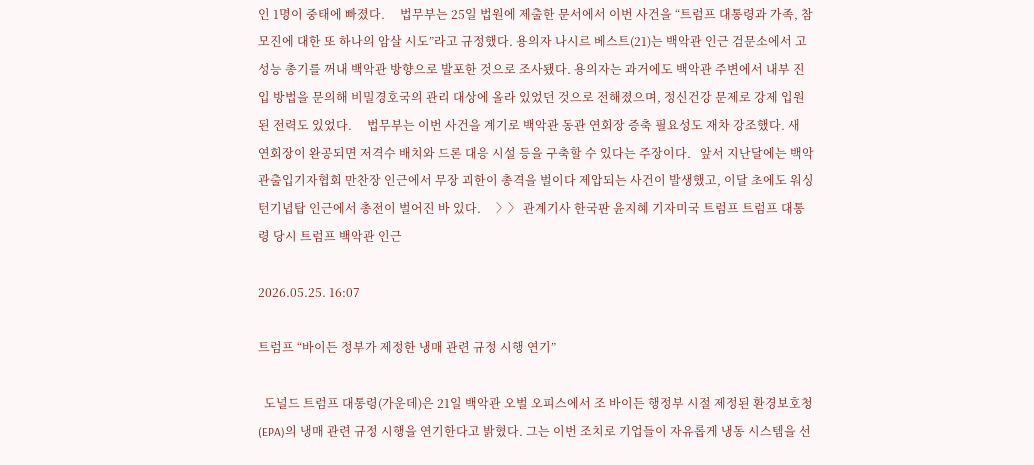인 1명이 중태에 빠졌다.     법무부는 25일 법원에 제출한 문서에서 이번 사건을 “트럼프 대통령과 가족, 참모진에 대한 또 하나의 암살 시도”라고 규정했다. 용의자 나시르 베스트(21)는 백악관 인근 검문소에서 고성능 총기를 꺼내 백악관 방향으로 발포한 것으로 조사됐다. 용의자는 과거에도 백악관 주변에서 내부 진입 방법을 문의해 비밀경호국의 관리 대상에 올라 있었던 것으로 전해졌으며, 정신건강 문제로 강제 입원된 전력도 있었다.     법무부는 이번 사건을 계기로 백악관 동관 연회장 증축 필요성도 재차 강조했다. 새 연회장이 완공되면 저격수 배치와 드론 대응 시설 등을 구축할 수 있다는 주장이다.   앞서 지난달에는 백악관출입기자협회 만찬장 인근에서 무장 괴한이 총격을 벌이다 제압되는 사건이 발생했고, 이달 초에도 워싱턴기녑탑 인근에서 총전이 벌어진 바 있다.     〉〉 관계기사 한국판 윤지혜 기자미국 트럼프 트럼프 대통령 당시 트럼프 백악관 인근

2026.05.25. 16:07

트럼프 “바이든 정부가 제정한 냉매 관련 규정 시행 연기”

  도널드 트럼프 대통령(가운데)은 21일 백악관 오벌 오피스에서 조 바이든 행정부 시절 제정된 환경보호청(EPA)의 냉매 관련 규정 시행을 연기한다고 밝혔다. 그는 이번 조치로 기업들이 자유롭게 냉동 시스템을 선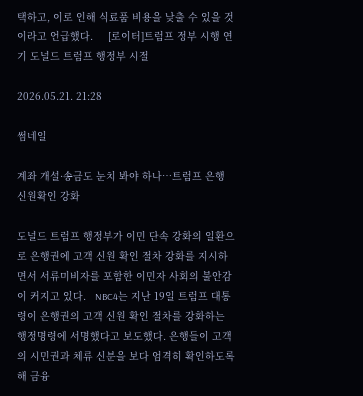택하고, 이로 인해 식료품 비용을 낮출 수 있을 것이라고 언급했다.     [로이터]트럼프 정부 시행 연기 도널드 트럼프 행정부 시절

2026.05.21. 21:28

썸네일

계좌 개설·송금도 눈치 봐야 하나…트럼프 은행 신원확인 강화

도널드 트럼프 행정부가 이민 단속 강화의 일환으로 은행권에 고객 신원 확인 절차 강화를 지시하면서 서류미비자를 포함한 이민자 사회의 불안감이 커지고 있다.   NBC4는 지난 19일 트럼프 대통령이 은행권의 고객 신원 확인 절차를 강화하는 행정명령에 서명했다고 보도했다. 은행들이 고객의 시민권과 체류 신분을 보다 엄격히 확인하도록 해 금융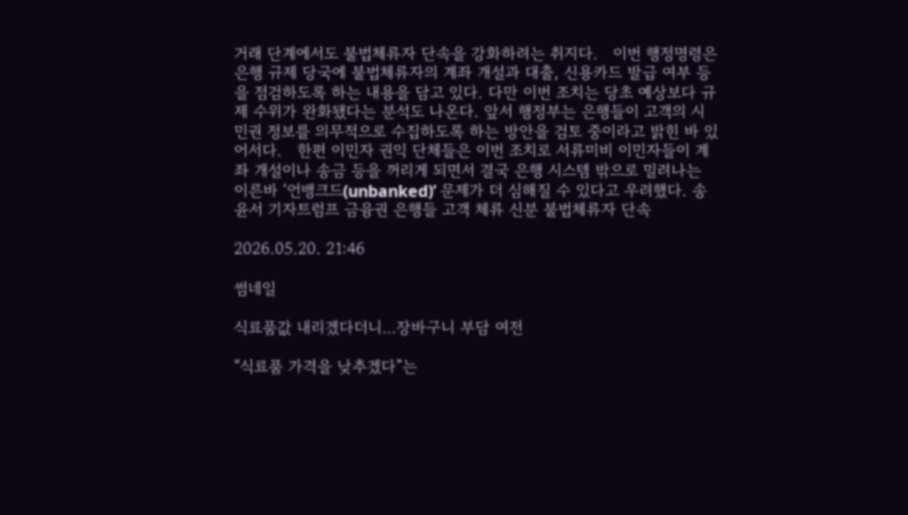거래 단계에서도 불법체류자 단속을 강화하려는 취지다.   이번 행정명령은 은행 규제 당국에 불법체류자의 계좌 개설과 대출, 신용카드 발급 여부 등을 점검하도록 하는 내용을 담고 있다. 다만 이번 조치는 당초 예상보다 규제 수위가 완화됐다는 분석도 나온다. 앞서 행정부는 은행들이 고객의 시민권 정보를 의무적으로 수집하도록 하는 방안을 검토 중이라고 밝힌 바 있어서다.   한편 이민자 권익 단체들은 이번 조치로 서류미비 이민자들이 계좌 개설이나 송금 등을 꺼리게 되면서 결국 은행 시스템 밖으로 밀려나는 이른바 ‘언뱅크드(unbanked)’ 문제가 더 심해질 수 있다고 우려했다. 송윤서 기자트럼프 금융권 은행들 고객 체류 신분 불법체류자 단속

2026.05.20. 21:46

썸네일

식료품값 내리겠다더니…장바구니 부담 여전

“식료품 가격을 낮추겠다”는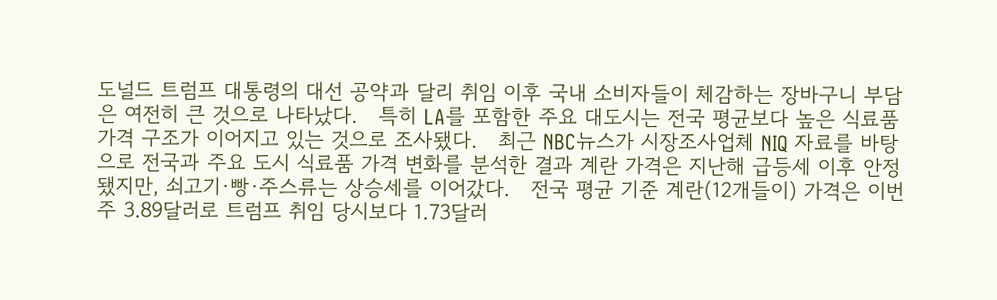도널드 트럼프 대통령의 대선 공약과 달리 취임 이후 국내 소비자들이 체감하는 장바구니 부담은 여전히 큰 것으로 나타났다.   특히 LA를 포함한 주요 대도시는 전국 평균보다 높은 식료품 가격 구조가 이어지고 있는 것으로 조사됐다.   최근 NBC뉴스가 시장조사업체 NIQ 자료를 바탕으로 전국과 주요 도시 식료품 가격 변화를 분석한 결과 계란 가격은 지난해 급등세 이후 안정됐지만, 쇠고기·빵·주스류는 상승세를 이어갔다.   전국 평균 기준 계란(12개들이) 가격은 이번 주 3.89달러로 트럼프 취임 당시보다 1.73달러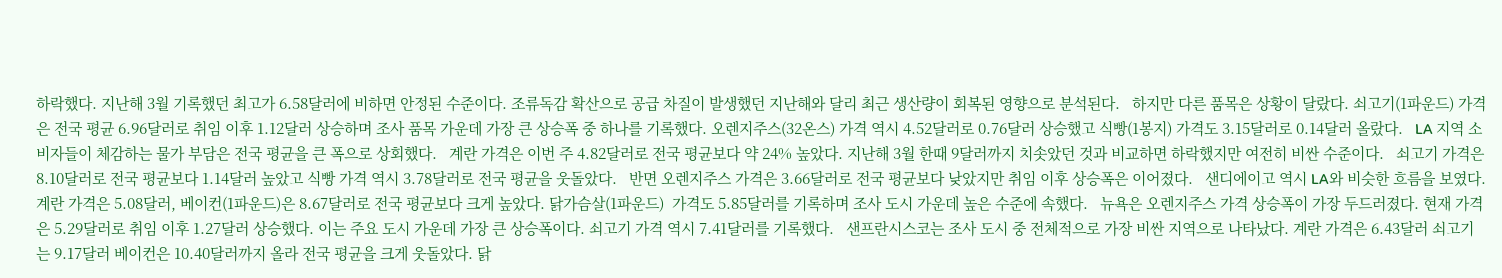하락했다. 지난해 3월 기록했던 최고가 6.58달러에 비하면 안정된 수준이다. 조류독감 확산으로 공급 차질이 발생했던 지난해와 달리 최근 생산량이 회복된 영향으로 분석된다.   하지만 다른 품목은 상황이 달랐다. 쇠고기(1파운드) 가격은 전국 평균 6.96달러로 취임 이후 1.12달러 상승하며 조사 품목 가운데 가장 큰 상승폭 중 하나를 기록했다. 오렌지주스(32온스) 가격 역시 4.52달러로 0.76달러 상승했고 식빵(1봉지) 가격도 3.15달러로 0.14달러 올랐다.   LA 지역 소비자들이 체감하는 물가 부담은 전국 평균을 큰 폭으로 상회했다.   계란 가격은 이번 주 4.82달러로 전국 평균보다 약 24% 높았다. 지난해 3월 한때 9달러까지 치솟았던 것과 비교하면 하락했지만 여전히 비싼 수준이다.   쇠고기 가격은 8.10달러로 전국 평균보다 1.14달러 높았고 식빵 가격 역시 3.78달러로 전국 평균을 웃돌았다.   반면 오렌지주스 가격은 3.66달러로 전국 평균보다 낮았지만 취임 이후 상승폭은 이어졌다.   샌디에이고 역시 LA와 비슷한 흐름을 보였다. 계란 가격은 5.08달러, 베이컨(1파운드)은 8.67달러로 전국 평균보다 크게 높았다. 닭가슴살(1파운드)  가격도 5.85달러를 기록하며 조사 도시 가운데 높은 수준에 속했다.   뉴욕은 오렌지주스 가격 상승폭이 가장 두드러졌다. 현재 가격은 5.29달러로 취임 이후 1.27달러 상승했다. 이는 주요 도시 가운데 가장 큰 상승폭이다. 쇠고기 가격 역시 7.41달러를 기록했다.   샌프란시스코는 조사 도시 중 전체적으로 가장 비싼 지역으로 나타났다. 계란 가격은 6.43달러 쇠고기는 9.17달러 베이컨은 10.40달러까지 올라 전국 평균을 크게 웃돌았다. 닭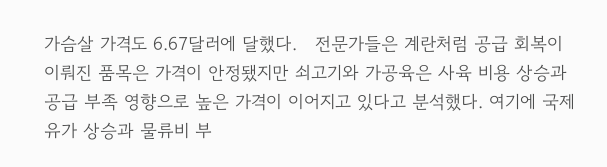가슴살 가격도 6.67달러에 달했다.   전문가들은 계란처럼 공급 회복이 이뤄진 품목은 가격이 안정됐지만 쇠고기와 가공육은 사육 비용 상승과 공급 부족 영향으로 높은 가격이 이어지고 있다고 분석했다. 여기에 국제유가 상승과 물류비 부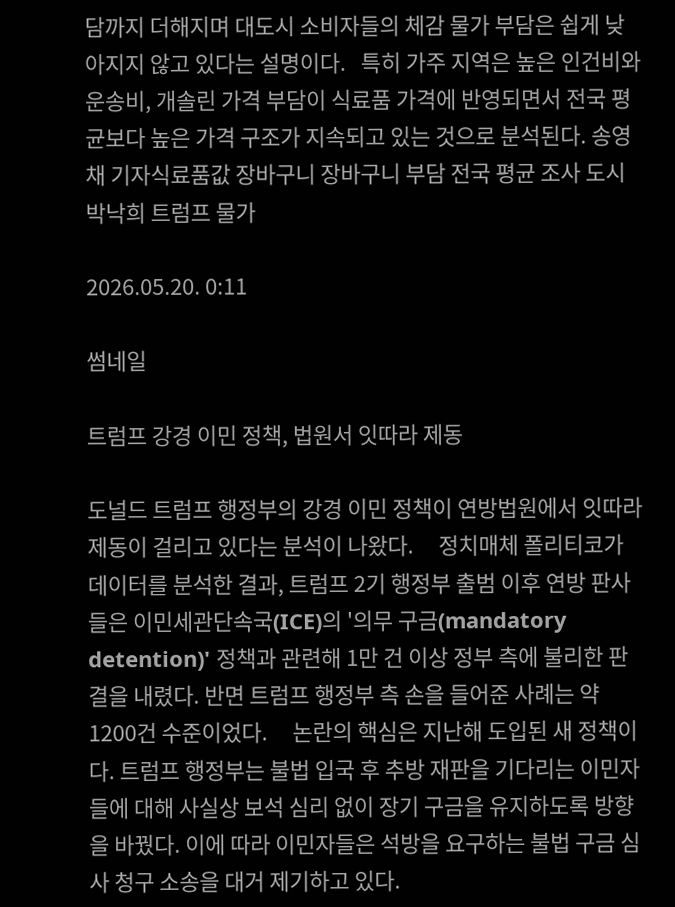담까지 더해지며 대도시 소비자들의 체감 물가 부담은 쉽게 낮아지지 않고 있다는 설명이다.   특히 가주 지역은 높은 인건비와 운송비, 개솔린 가격 부담이 식료품 가격에 반영되면서 전국 평균보다 높은 가격 구조가 지속되고 있는 것으로 분석된다. 송영채 기자식료품값 장바구니 장바구니 부담 전국 평균 조사 도시 박낙희 트럼프 물가

2026.05.20. 0:11

썸네일

트럼프 강경 이민 정책, 법원서 잇따라 제동

도널드 트럼프 행정부의 강경 이민 정책이 연방법원에서 잇따라 제동이 걸리고 있다는 분석이 나왔다.     정치매체 폴리티코가 데이터를 분석한 결과, 트럼프 2기 행정부 출범 이후 연방 판사들은 이민세관단속국(ICE)의 '의무 구금(mandatory detention)' 정책과 관련해 1만 건 이상 정부 측에 불리한 판결을 내렸다. 반면 트럼프 행정부 측 손을 들어준 사례는 약 1200건 수준이었다.     논란의 핵심은 지난해 도입된 새 정책이다. 트럼프 행정부는 불법 입국 후 추방 재판을 기다리는 이민자들에 대해 사실상 보석 심리 없이 장기 구금을 유지하도록 방향을 바꿨다. 이에 따라 이민자들은 석방을 요구하는 불법 구금 심사 청구 소송을 대거 제기하고 있다.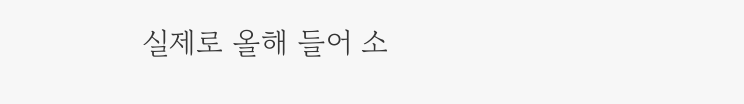실제로 올해 들어 소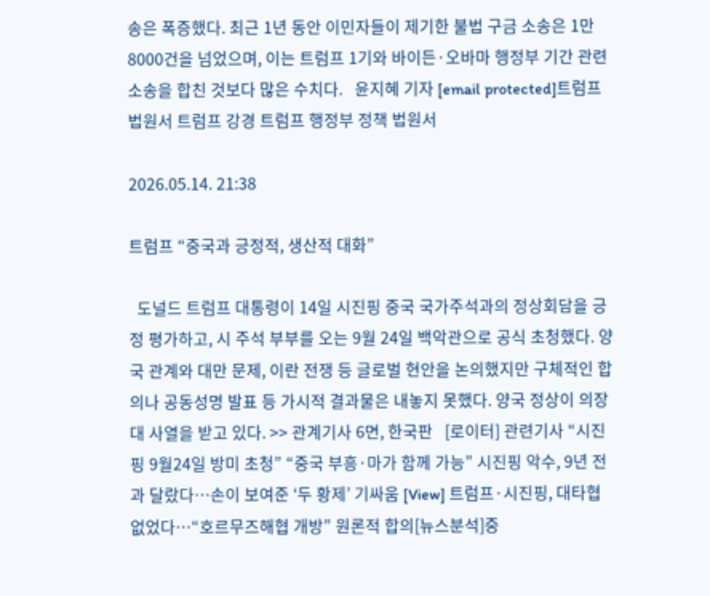송은 폭증했다. 최근 1년 동안 이민자들이 제기한 불법 구금 소송은 1만8000건을 넘었으며, 이는 트럼프 1기와 바이든·오바마 행정부 기간 관련 소송을 합친 것보다 많은 수치다.   윤지혜 기자 [email protected]트럼프 법원서 트럼프 강경 트럼프 행정부 정책 법원서

2026.05.14. 21:38

트럼프 “중국과 긍정적, 생산적 대화”

  도널드 트럼프 대통령이 14일 시진핑 중국 국가주석과의 정상회담을 긍정 평가하고, 시 주석 부부를 오는 9월 24일 백악관으로 공식 초청했다. 양국 관계와 대만 문제, 이란 전쟁 등 글로벌 현안을 논의했지만 구체적인 합의나 공동성명 발표 등 가시적 결과물은 내놓지 못했다. 양국 정상이 의장대 사열을 받고 있다. >> 관계기사 6면, 한국판   [로이터] 관련기사 “시진핑 9월24일 방미 초청” “중국 부흥·마가 함께 가능” 시진핑 악수, 9년 전과 달랐다…손이 보여준 ‘두 황제’ 기싸움 [View] 트럼프·시진핑, 대타협 없었다…“호르무즈해협 개방” 원론적 합의[뉴스분석]중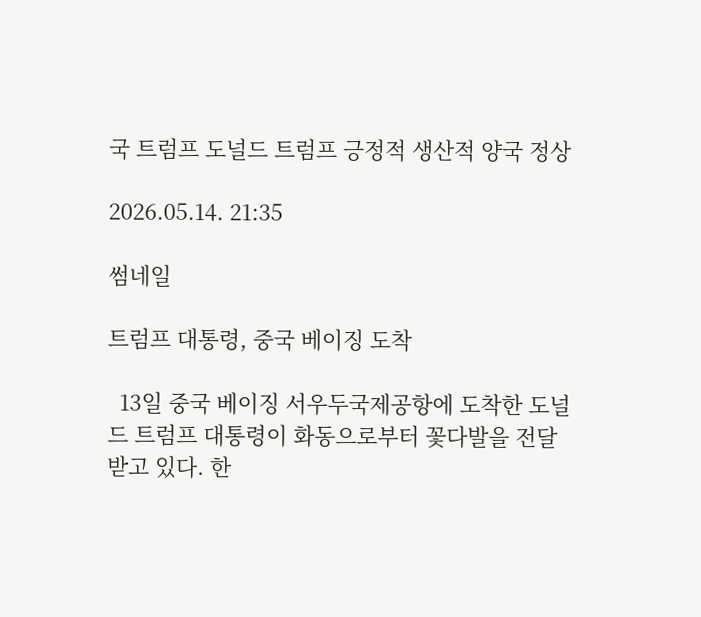국 트럼프 도널드 트럼프 긍정적 생산적 양국 정상

2026.05.14. 21:35

썸네일

트럼프 대통령, 중국 베이징 도착

  13일 중국 베이징 서우두국제공항에 도착한 도널드 트럼프 대통령이 화동으로부터 꽃다발을 전달받고 있다. 한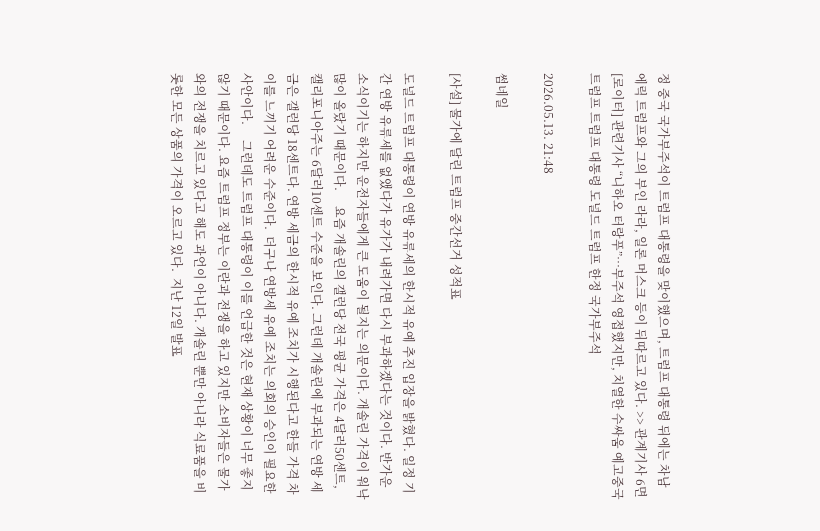정 중국 국가부주석이 트럼프 대통령을 맞이했으며, 트럼프 대통령 뒤에는 차남 에릭 트럼프와 그의 부인 라라, 일론 머스크 등이 뒤따르고 있다. >> 관계기사 6면   [로이터] 관련기사 “니하오 터랑푸”…부주석 영접했지만, 치열한 수싸움 예고중국 트럼프 트럼프 대통령 도널드 트럼프 한정 국가부주석

2026.05.13. 21:48

썸네일

[사설] 물가에 달린 트럼프 중간선거 성적표

도널드 트럼프 대통령이 연방 유류세의 한시적 유예 추진 입장을 밝혔다. 일정 기간 연방 유류세를 없앴다가 유가가 내려가면 다시 부과하겠다는 것이다. 반가운 소식이기는 하지만 운전자들에게 큰 도움이 될지는 의문이다. 개솔린 가격이 워낙 많이 올랐기 때문이다.     요즘 개솔린의 갤런당 전국 평균 가격은 4달러50센트, 캘리포니아주는 6달러10센트 수준을 보인다. 그런데 개솔린에 부과되는 연방 세금은 갤런당 18센트다. 연방 세금의 한시적 유예 조치가 시행된다고 한들 가격 차이를 느끼기 어려운 수준이다.  더구나 연방세 유예 조치는 의회의 승인이 필요한 사안이다.     그런데도 트럼프 대통령이 이를 언급한 것은 현재 상황이 너무 좋지 않기 때문이다. 요즘 트럼프 정부는 이란과 전쟁을 하고 있지만 소비자들은 물가와의 전쟁을 치르고 있다고 해도 과언이 아니다. 개솔린 뿐만 아니라 식료품을 비롯한 모든 상품의 가격이 오르고 있다.  지난 12일 발표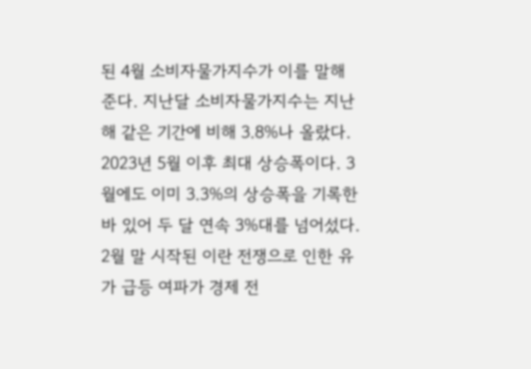된 4월 소비자물가지수가 이를 말해 준다. 지난달 소비자물가지수는 지난해 같은 기간에 비해 3.8%나 올랐다. 2023년 5월 이후 최대 상승폭이다. 3월에도 이미 3.3%의 상승폭을 기록한 바 있어 두 달 연속 3%대를 넘어섰다. 2월 말 시작된 이란 전쟁으로 인한 유가 급등 여파가 경제 전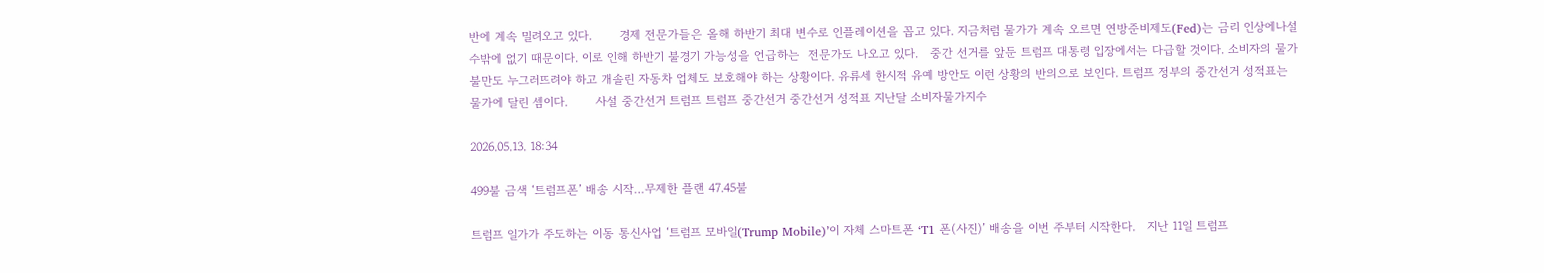반에 계속 밀려오고 있다.       경제 전문가들은 올해 하반기 최대 변수로 인플레이션을 꼽고 있다. 지금처럼 물가가 계속 오르면 연방준비제도(Fed)는 금리 인상에나설 수밖에 없기 때문이다. 이로 인해 하반기 불경기 가능성을 언급하는  전문가도 나오고 있다.   중간 선거를 앞둔 트럼프 대통령 입장에서는 다급할 것이다. 소비자의 물가 불만도 누그러뜨려야 하고 개솔린 자동차 업체도 보호해야 하는 상황이다. 유류세 한시적 유예 방안도 이런 상황의 반의으로 보인다. 트럼프 정부의 중간선거 성적표는 물가에 달린 셈이다.       사설 중간선거 트럼프 트럼프 중간선거 중간선거 성적표 지난달 소비자물가지수

2026.05.13. 18:34

499불 금색 ‘트럼프폰’ 배송 시작…무제한 플랜 47.45불

트럼프 일가가 주도하는 이동 통신사업 ‘트럼프 모바일(Trump Mobile)’이 자체 스마트폰 ‘T1 폰(사진)’ 배송을 이번 주부터 시작한다.   지난 11일 트럼프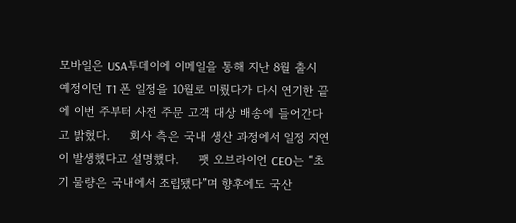모바일은 USA투데이에 이메일을 통해 지난 8월 출시 예정이던 T1 폰 일정을 10월로 미뤘다가 다시 연기한 끝에 이번 주부터 사전 주문 고객 대상 배송에 들어간다고 밝혔다.     회사 측은 국내 생산 과정에서 일정 지연이 발생했다고 설명했다.     팻 오브라이언 CEO는 “초기 물량은 국내에서 조립됐다”며 향후에도 국산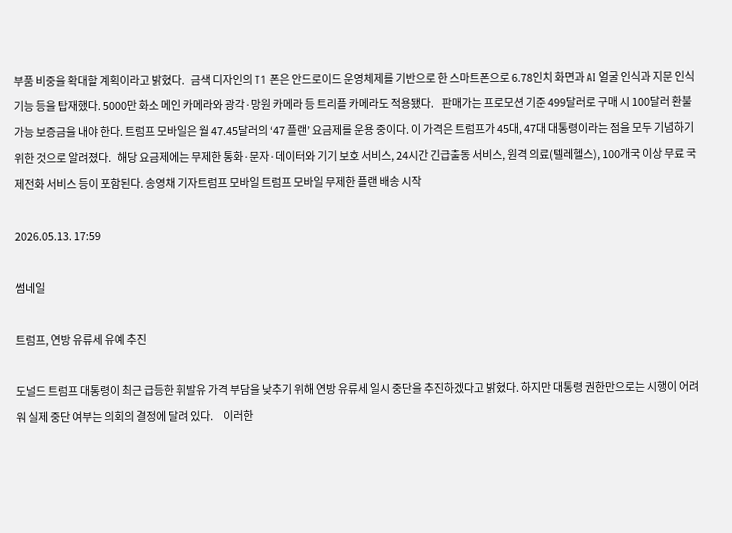부품 비중을 확대할 계획이라고 밝혔다.   금색 디자인의 T1 폰은 안드로이드 운영체제를 기반으로 한 스마트폰으로 6.78인치 화면과 AI 얼굴 인식과 지문 인식 기능 등을 탑재했다. 5000만 화소 메인 카메라와 광각·망원 카메라 등 트리플 카메라도 적용됐다.    판매가는 프로모션 기준 499달러로 구매 시 100달러 환불 가능 보증금을 내야 한다. 트럼프 모바일은 월 47.45달러의 ‘47 플랜’ 요금제를 운용 중이다. 이 가격은 트럼프가 45대, 47대 대통령이라는 점을 모두 기념하기 위한 것으로 알려졌다.   해당 요금제에는 무제한 통화·문자·데이터와 기기 보호 서비스, 24시간 긴급출동 서비스, 원격 의료(텔레헬스), 100개국 이상 무료 국제전화 서비스 등이 포함된다. 송영채 기자트럼프 모바일 트럼프 모바일 무제한 플랜 배송 시작

2026.05.13. 17:59

썸네일

트럼프, 연방 유류세 유예 추진

도널드 트럼프 대통령이 최근 급등한 휘발유 가격 부담을 낮추기 위해 연방 유류세 일시 중단을 추진하겠다고 밝혔다. 하지만 대통령 권한만으로는 시행이 어려워 실제 중단 여부는 의회의 결정에 달려 있다.     이러한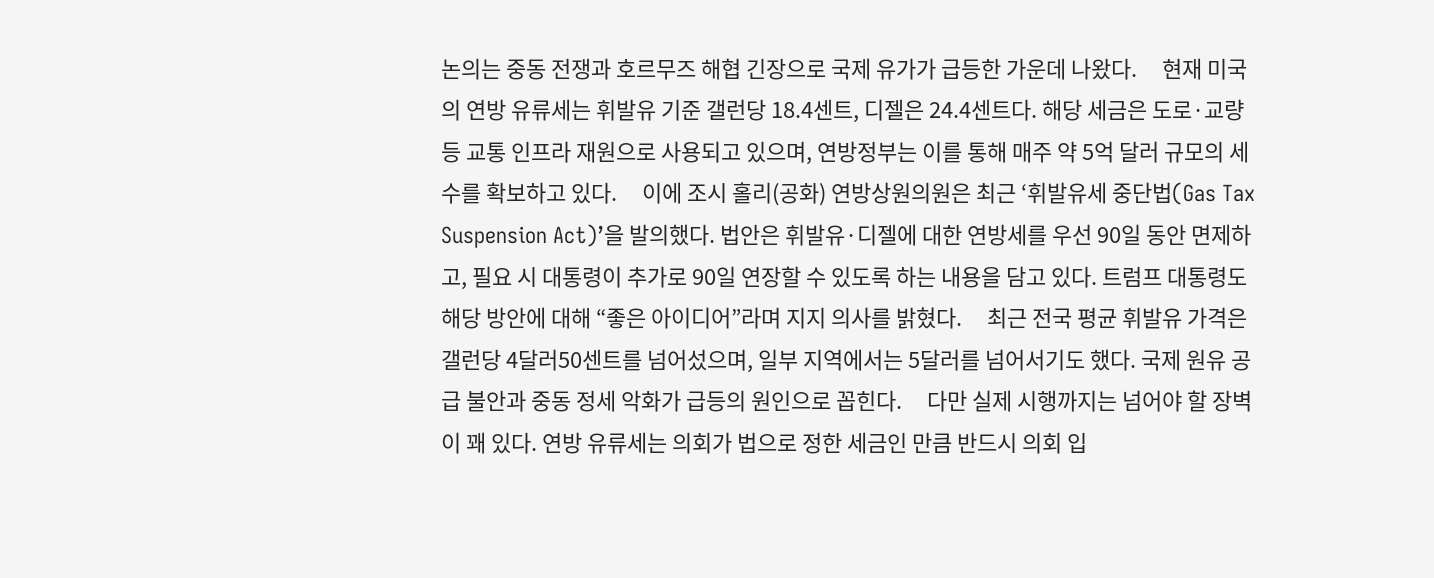논의는 중동 전쟁과 호르무즈 해협 긴장으로 국제 유가가 급등한 가운데 나왔다.     현재 미국의 연방 유류세는 휘발유 기준 갤런당 18.4센트, 디젤은 24.4센트다. 해당 세금은 도로·교량 등 교통 인프라 재원으로 사용되고 있으며, 연방정부는 이를 통해 매주 약 5억 달러 규모의 세수를 확보하고 있다.     이에 조시 홀리(공화) 연방상원의원은 최근 ‘휘발유세 중단법(Gas Tax Suspension Act)’을 발의했다. 법안은 휘발유·디젤에 대한 연방세를 우선 90일 동안 면제하고, 필요 시 대통령이 추가로 90일 연장할 수 있도록 하는 내용을 담고 있다. 트럼프 대통령도 해당 방안에 대해 “좋은 아이디어”라며 지지 의사를 밝혔다.     최근 전국 평균 휘발유 가격은 갤런당 4달러50센트를 넘어섰으며, 일부 지역에서는 5달러를 넘어서기도 했다. 국제 원유 공급 불안과 중동 정세 악화가 급등의 원인으로 꼽힌다.     다만 실제 시행까지는 넘어야 할 장벽이 꽤 있다. 연방 유류세는 의회가 법으로 정한 세금인 만큼 반드시 의회 입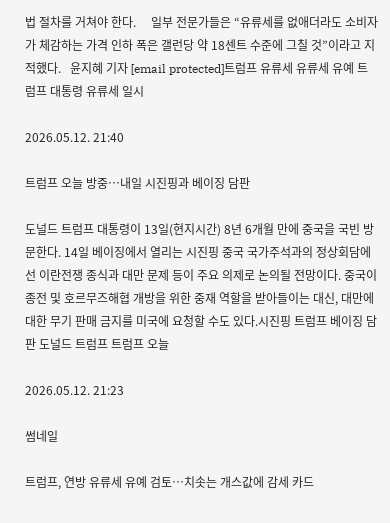법 절차를 거쳐야 한다.     일부 전문가들은 “유류세를 없애더라도 소비자가 체감하는 가격 인하 폭은 갤런당 약 18센트 수준에 그칠 것”이라고 지적했다.   윤지혜 기자 [email protected]트럼프 유류세 유류세 유예 트럼프 대통령 유류세 일시

2026.05.12. 21:40

트럼프 오늘 방중…내일 시진핑과 베이징 담판

도널드 트럼프 대통령이 13일(현지시간) 8년 6개월 만에 중국을 국빈 방문한다. 14일 베이징에서 열리는 시진핑 중국 국가주석과의 정상회담에선 이란전쟁 종식과 대만 문제 등이 주요 의제로 논의될 전망이다. 중국이 종전 및 호르무즈해협 개방을 위한 중재 역할을 받아들이는 대신, 대만에 대한 무기 판매 금지를 미국에 요청할 수도 있다.시진핑 트럼프 베이징 담판 도널드 트럼프 트럼프 오늘

2026.05.12. 21:23

썸네일

트럼프, 연방 유류세 유예 검토…치솟는 개스값에 감세 카드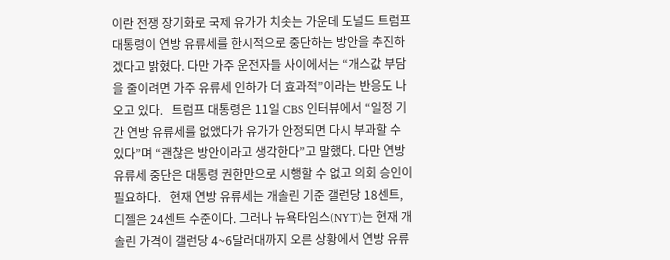이란 전쟁 장기화로 국제 유가가 치솟는 가운데 도널드 트럼프 대통령이 연방 유류세를 한시적으로 중단하는 방안을 추진하겠다고 밝혔다. 다만 가주 운전자들 사이에서는 “개스값 부담을 줄이려면 가주 유류세 인하가 더 효과적”이라는 반응도 나오고 있다.   트럼프 대통령은 11일 CBS 인터뷰에서 “일정 기간 연방 유류세를 없앴다가 유가가 안정되면 다시 부과할 수 있다”며 “괜찮은 방안이라고 생각한다”고 말했다. 다만 연방 유류세 중단은 대통령 권한만으로 시행할 수 없고 의회 승인이 필요하다.   현재 연방 유류세는 개솔린 기준 갤런당 18센트, 디젤은 24센트 수준이다. 그러나 뉴욕타임스(NYT)는 현재 개솔린 가격이 갤런당 4~6달러대까지 오른 상황에서 연방 유류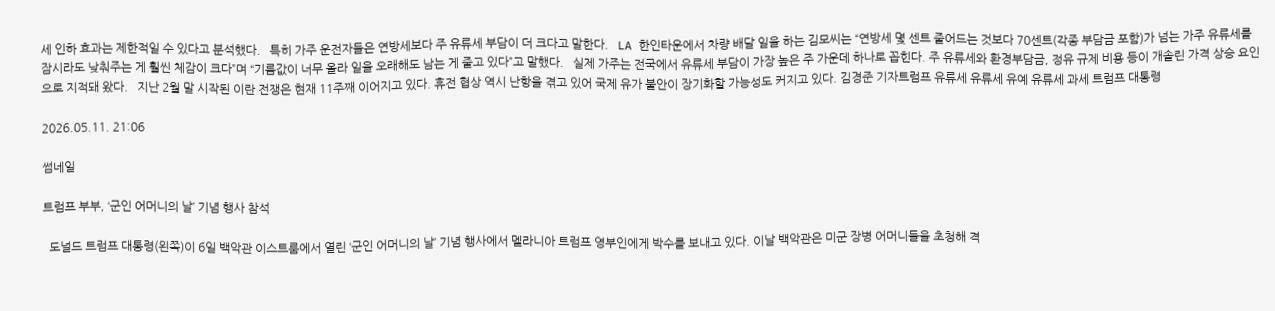세 인하 효과는 제한적일 수 있다고 분석했다.   특히 가주 운전자들은 연방세보다 주 유류세 부담이 더 크다고 말한다.   LA 한인타운에서 차량 배달 일을 하는 김모씨는 “연방세 몇 센트 줄어드는 것보다 70센트(각종 부담금 포함)가 넘는 가주 유류세를 잠시라도 낮춰주는 게 훨씬 체감이 크다”며 “기름값이 너무 올라 일을 오래해도 남는 게 줄고 있다”고 말했다.   실제 가주는 전국에서 유류세 부담이 가장 높은 주 가운데 하나로 꼽힌다. 주 유류세와 환경부담금, 정유 규제 비용 등이 개솔린 가격 상승 요인으로 지적돼 왔다.   지난 2월 말 시작된 이란 전쟁은 현재 11주째 이어지고 있다. 휴전 협상 역시 난항을 겪고 있어 국제 유가 불안이 장기화할 가능성도 커지고 있다. 김경준 기자트럼프 유류세 유류세 유예 유류세 과세 트럼프 대통령

2026.05.11. 21:06

썸네일

트럼프 부부, ‘군인 어머니의 날’ 기념 행사 참석

  도널드 트럼프 대통령(왼쪽)이 6일 백악관 이스트룸에서 열린 ‘군인 어머니의 날’ 기념 행사에서 멜라니아 트럼프 영부인에게 박수를 보내고 있다. 이날 백악관은 미군 장병 어머니들을 초청해 격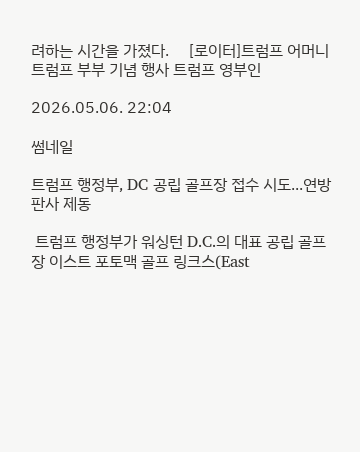려하는 시간을 가졌다.     [로이터]트럼프 어머니 트럼프 부부 기념 행사 트럼프 영부인

2026.05.06. 22:04

썸네일

트럼프 행정부, DC 공립 골프장 접수 시도...연방 판사 제동

 트럼프 행정부가 워싱턴 D.C.의 대표 공립 골프장 이스트 포토맥 골프 링크스(East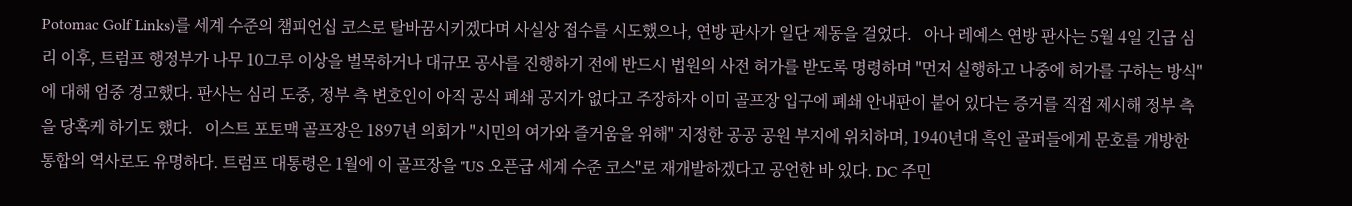Potomac Golf Links)를 세계 수준의 챔피언십 코스로 탈바꿈시키겠다며 사실상 접수를 시도했으나, 연방 판사가 일단 제동을 걸었다.   아나 레예스 연방 판사는 5월 4일 긴급 심리 이후, 트럼프 행정부가 나무 10그루 이상을 벌목하거나 대규모 공사를 진행하기 전에 반드시 법원의 사전 허가를 받도록 명령하며 "먼저 실행하고 나중에 허가를 구하는 방식"에 대해 엄중 경고했다. 판사는 심리 도중, 정부 측 변호인이 아직 공식 폐쇄 공지가 없다고 주장하자 이미 골프장 입구에 폐쇄 안내판이 붙어 있다는 증거를 직접 제시해 정부 측을 당혹케 하기도 했다.   이스트 포토맥 골프장은 1897년 의회가 "시민의 여가와 즐거움을 위해" 지정한 공공 공원 부지에 위치하며, 1940년대 흑인 골퍼들에게 문호를 개방한 통합의 역사로도 유명하다. 트럼프 대통령은 1월에 이 골프장을 "US 오픈급 세계 수준 코스"로 재개발하겠다고 공언한 바 있다. DC 주민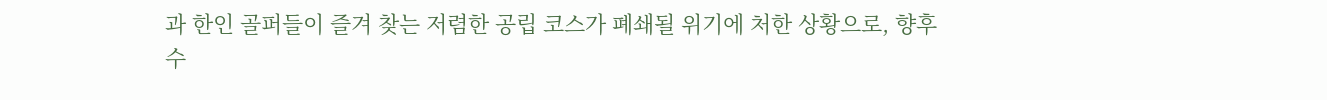과 한인 골퍼들이 즐겨 찾는 저렴한 공립 코스가 폐쇄될 위기에 처한 상황으로, 향후 수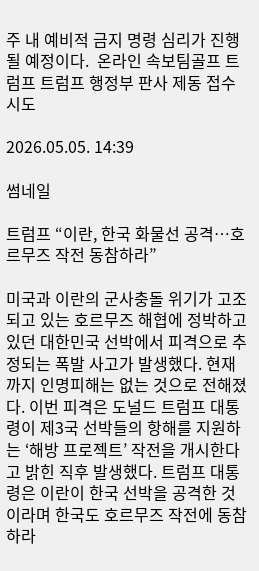주 내 예비적 금지 명령 심리가 진행될 예정이다.  온라인 속보팀골프 트럼프 트럼프 행정부 판사 제동 접수 시도

2026.05.05. 14:39

썸네일

트럼프 “이란, 한국 화물선 공격…호르무즈 작전 동참하라”

미국과 이란의 군사충돌 위기가 고조되고 있는 호르무즈 해협에 정박하고 있던 대한민국 선박에서 피격으로 추정되는 폭발 사고가 발생했다. 현재까지 인명피해는 없는 것으로 전해졌다. 이번 피격은 도널드 트럼프 대통령이 제3국 선박들의 항해를 지원하는 ‘해방 프로젝트’ 작전을 개시한다고 밝힌 직후 발생했다. 트럼프 대통령은 이란이 한국 선박을 공격한 것이라며 한국도 호르무즈 작전에 동참하라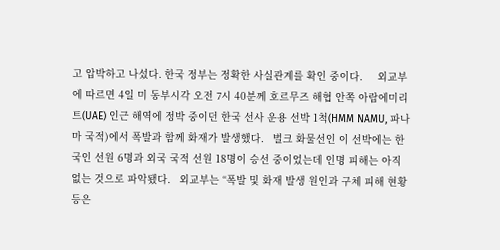고 압박하고 나섰다. 한국 정부는 정확한 사실관계를 확인 중이다.     외교부에 따르면 4일 미 동부시각 오전 7시 40분께 호르무즈 해협 안쪽 아랍에미리트(UAE) 인근 해역에 정박 중이던 한국 선사 운용 선박 1척(HMM NAMU, 파나마 국적)에서 폭발과 함께 화재가 발생했다.   벌크 화물선인 이 선박에는 한국인 선원 6명과 외국 국적 선원 18명이 승선 중이었는데 인명 피해는 아직 없는 것으로 파악됐다.   외교부는 “폭발 및 화재 발생 원인과 구체 피해 현황 등은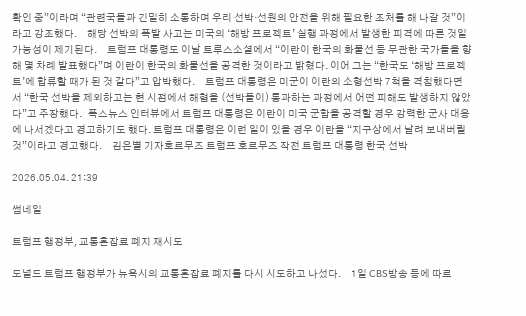확인 중”이라며 “관련국들과 긴밀히 소통하며 우리 선박·선원의 안전을 위해 필요한 조처를 해 나갈 것”이라고 강조했다.     해당 선박의 폭발 사고는 미국의 ‘해방 프로젝트’ 실행 과정에서 발생한 피격에 따른 것일 가능성이 제기된다.     트럼프 대통령도 이날 트루스소셜에서 “이란이 한국의 화물선 등 무관한 국가들을 향해 몇 차례 발표했다”며 이란이 한국의 화물선을 공격한 것이라고 밝혔다. 이어 그는 “한국도 ‘해방 프로젝트’에 합류할 때가 된 것 같다”고 압박했다.     트럼프 대통령은 미군이 이란의 소형선박 7척을 격침했다면서 “한국 선박을 제외하고는 현 시점에서 해협을 (선박들이) 통과하는 과정에서 어떤 피해도 발생하지 않았다”고 주장했다.   폭스뉴스 인터뷰에서 트럼프 대통령은 이란이 미국 군함을 공격할 경우 강력한 군사 대응에 나서겠다고 경고하기도 했다. 트럼프 대통령은 이런 일이 있을 경우 이란을 “지구상에서 날려 보내버릴 것”이라고 경고했다.     김은별 기자호르무즈 트럼프 호르무즈 작전 트럼프 대통령 한국 선박

2026.05.04. 21:39

썸네일

트럼프 행정부, 교통혼잡료 폐지 재시도

도널드 트럼프 행정부가 뉴욕시의 교통혼잡료 폐지를 다시 시도하고 나섰다.     1일 CBS방송 등에 따르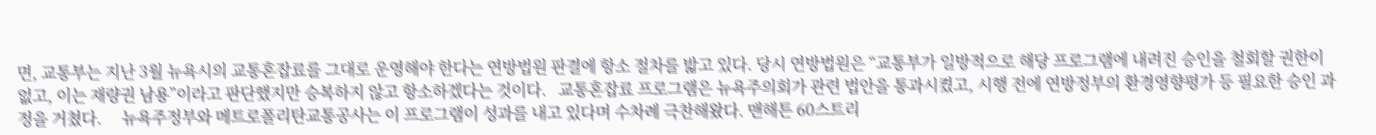면, 교통부는 지난 3월 뉴욕시의 교통혼잡료를 그대로 운영해야 한다는 연방법원 판결에 항소 절차를 밟고 있다. 당시 연방법원은 “교통부가 일방적으로 해당 프로그램에 내려진 승인을 철회할 권한이 없고, 이는 재량권 남용”이라고 판단했지만 승복하지 않고 항소하겠다는 것이다.   교통혼잡료 프로그램은 뉴욕주의회가 관련 법안을 통과시켰고, 시행 전에 연방정부의 환경영향평가 등 필요한 승인 과정을 거쳤다.     뉴욕주정부와 메트로폴리탄교통공사는 이 프로그램이 성과를 내고 있다며 수차례 극찬해왔다. 맨해튼 60스트리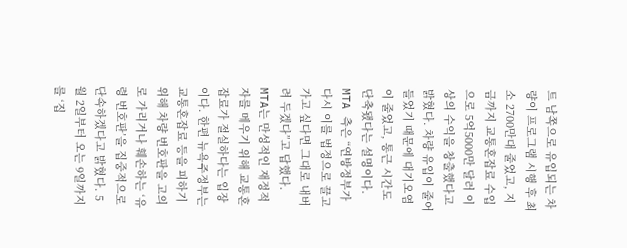트 남쪽으로 유입되는 차량이 프로그램 시행 후 최소 2700만대 줄었고, 지금까지 교통혼잡료 수입으로 5억5000만 달러 이상의 수익을 창출했다고 밝혔다. 차량 유입이 줄어들었기 때문에 대기오염이 줄었고, 통근 시간도 단축됐다는 설명이다. MTA 측은 “연방정부가 다시 이를 법정으로 끌고 가고 싶다면 그대로 내버려 두겠다”고 답했다.     MTA는 만성적인 재정적자를 메우기 위해 교통혼잡료가 절실하다는 입장이다. 한편 뉴욕주정부는 교통혼잡료 등을 피하기 위해 차량 번호판을 고의로 가리거나 훼손하는 ‘유령 번호판’을 집중적으로 단속하겠다고 밝혔다. 5월 2일부터 오는 9일까지를 ‘집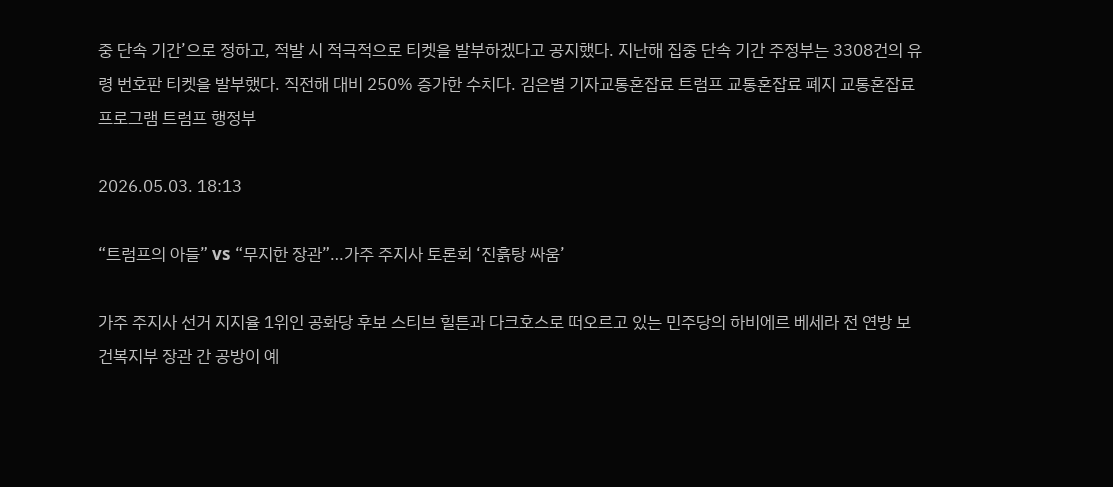중 단속 기간’으로 정하고, 적발 시 적극적으로 티켓을 발부하겠다고 공지했다. 지난해 집중 단속 기간 주정부는 3308건의 유령 번호판 티켓을 발부했다. 직전해 대비 250% 증가한 수치다. 김은별 기자교통혼잡료 트럼프 교통혼잡료 폐지 교통혼잡료 프로그램 트럼프 행정부

2026.05.03. 18:13

“트럼프의 아들” vs “무지한 장관”…가주 주지사 토론회 ‘진흙탕 싸움’

가주 주지사 선거 지지율 1위인 공화당 후보 스티브 힐튼과 다크호스로 떠오르고 있는 민주당의 하비에르 베세라 전 연방 보건복지부 장관 간 공방이 예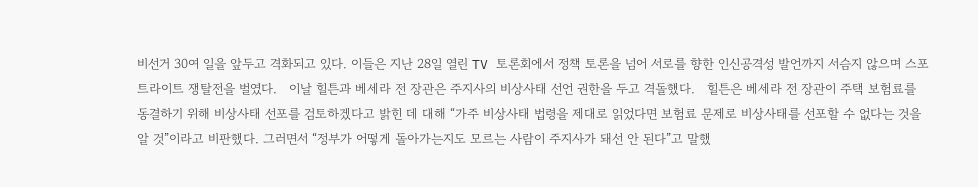비선거 30여 일을 앞두고 격화되고 있다. 이들은 지난 28일 열린 TV 토론회에서 정책 토론을 넘어 서로를 향한 인신공격성 발언까지 서슴지 않으며 스포트라이트 쟁탈전을 벌였다.   이날 힐튼과 베세라 전 장관은 주지사의 비상사태 선언 권한을 두고 격돌했다.   힐튼은 베세라 전 장관이 주택 보험료를 동결하기 위해 비상사태 선포를 검토하겠다고 밝힌 데 대해 “가주 비상사태 법령을 제대로 읽었다면 보험료 문제로 비상사태를 선포할 수 없다는 것을 알 것”이라고 비판했다. 그러면서 “정부가 어떻게 돌아가는지도 모르는 사람이 주지사가 돼선 안 된다”고 말했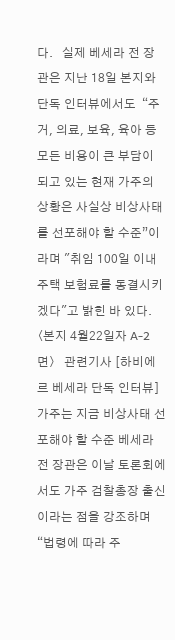다.   실제 베세라 전 장관은 지난 18일 본지와 단독 인터뷰에서도  “주거, 의료, 보육, 육아 등 모든 비용이 큰 부담이 되고 있는 현재 가주의 상황은 사실상 비상사태를 선포해야 할 수준”이라며 "취임 100일 이내 주택 보험료를 동결시키겠다"고 밝힌 바 있다. 〈본지 4월22일자 A-2면〉   관련기사 [하비에르 베세라 단독 인터뷰] 가주는 지금 비상사태 선포해야 할 수준 베세라 전 장관은 이날 토론회에서도 가주 검찰총장 출신이라는 점을 강조하며 “법령에 따라 주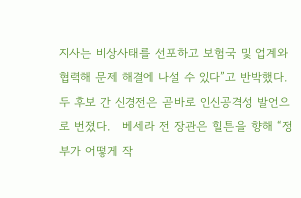지사는 비상사태를 선포하고 보험국 및 업계와 협력해 문제 해결에 나설 수 있다”고 반박했다.   두 후보 간 신경전은 곧바로 인신공격성 발언으로 번졌다.   베세라 전 장관은 힐튼을 향해 “정부가 어떻게 작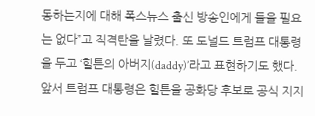동하는지에 대해 폭스뉴스 출신 방송인에게 들을 필요는 없다”고 직격탄을 날렸다. 또 도널드 트럼프 대통령을 두고 ‘힐튼의 아버지(daddy)’라고 표현하기도 했다. 앞서 트럼프 대통령은 힐튼을 공화당 후보로 공식 지지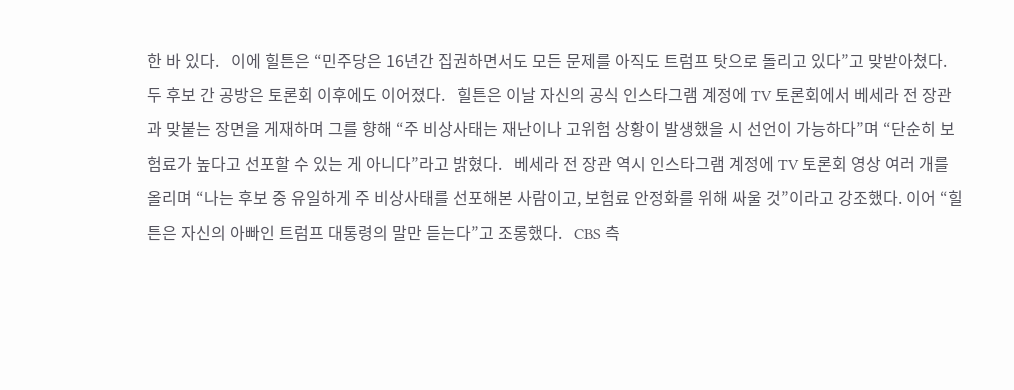한 바 있다.   이에 힐튼은 “민주당은 16년간 집권하면서도 모든 문제를 아직도 트럼프 탓으로 돌리고 있다”고 맞받아쳤다.   두 후보 간 공방은 토론회 이후에도 이어졌다.   힐튼은 이날 자신의 공식 인스타그램 계정에 TV 토론회에서 베세라 전 장관과 맞붙는 장면을 게재하며 그를 향해 “주 비상사태는 재난이나 고위험 상황이 발생했을 시 선언이 가능하다”며 “단순히 보험료가 높다고 선포할 수 있는 게 아니다”라고 밝혔다.   베세라 전 장관 역시 인스타그램 계정에 TV 토론회 영상 여러 개를 올리며 “나는 후보 중 유일하게 주 비상사태를 선포해본 사람이고, 보험료 안정화를 위해 싸울 것”이라고 강조했다. 이어 “힐튼은 자신의 아빠인 트럼프 대통령의 말만 듣는다”고 조롱했다.   CBS 측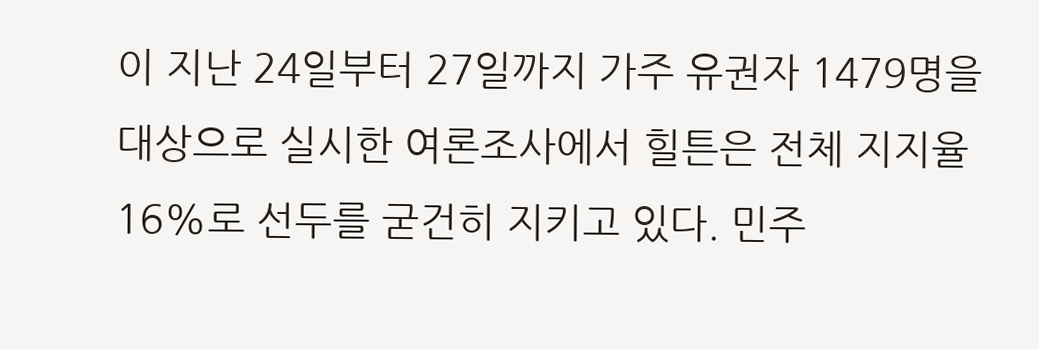이 지난 24일부터 27일까지 가주 유권자 1479명을 대상으로 실시한 여론조사에서 힐튼은 전체 지지율 16%로 선두를 굳건히 지키고 있다. 민주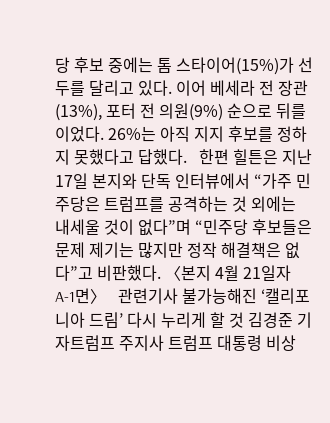당 후보 중에는 톰 스타이어(15%)가 선두를 달리고 있다. 이어 베세라 전 장관(13%), 포터 전 의원(9%) 순으로 뒤를 이었다. 26%는 아직 지지 후보를 정하지 못했다고 답했다.   한편 힐튼은 지난 17일 본지와 단독 인터뷰에서 “가주 민주당은 트럼프를 공격하는 것 외에는 내세울 것이 없다”며 “민주당 후보들은 문제 제기는 많지만 정작 해결책은 없다”고 비판했다. 〈본지 4월 21일자 A-1면〉   관련기사 불가능해진 ‘캘리포니아 드림’ 다시 누리게 할 것 김경준 기자트럼프 주지사 트럼프 대통령 비상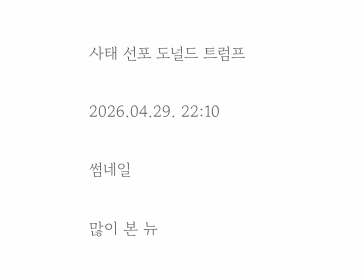사태 선포 도널드 트럼프

2026.04.29. 22:10

썸네일

많이 본 뉴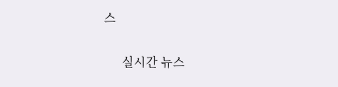스

      실시간 뉴스